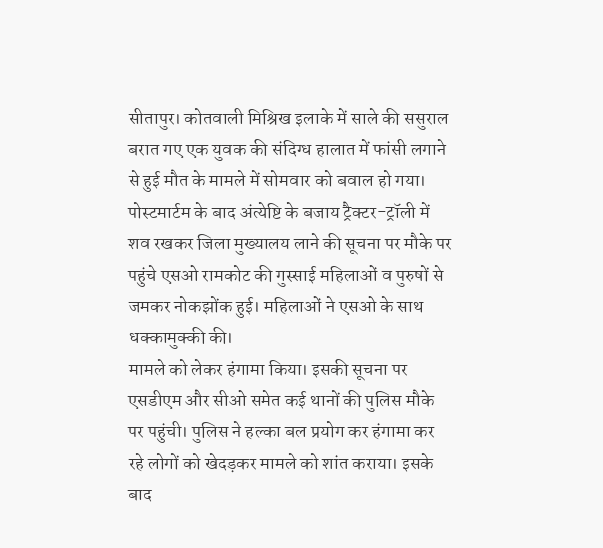सीतापुर। कोतवाली मिश्रिख इलाके में साले की ससुराल बरात गए एक युवक की संदिग्ध हालात में फांसी लगाने से हुई मौत के मामले में सोमवार को बवाल हो गया। पोस्टमार्टम के बाद अंत्येष्टि के बजाय ट्रैक्टर-ट्रॉली में शव रखकर जिला मुख्यालय लाने की सूचना पर मौके पर पहुंचे एसओ रामकोट की गुस्साई महिलाओं व पुरुषों से जमकर नोकझोंक हुई। महिलाओं ने एसओ के साथ धक्कामुक्की की।
मामले को लेकर हंगामा किया। इसकी सूचना पर एसडीएम और सीओ समेत कई थानों की पुलिस मौके पर पहुंची। पुलिस ने हल्का बल प्रयोग कर हंगामा कर रहे लोगों को खेदड़कर मामले को शांत कराया। इसके बाद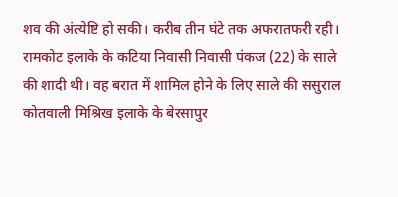शव की अंत्येष्टि हो सकी। करीब तीन घंटे तक अफरातफरी रही।
रामकोट इलाके के कटिया निवासी निवासी पंकज (22) के साले की शादी थी। वह बरात में शामिल होने के लिए साले की ससुराल कोतवाली मिश्रिख इलाके के बेरसापुर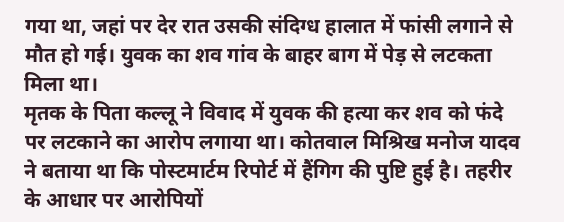गया था, जहां पर देर रात उसकी संदिग्ध हालात में फांसी लगाने से मौत हो गई। युवक का शव गांव के बाहर बाग में पेड़ से लटकता मिला था।
मृतक के पिता कल्लू ने विवाद में युवक की हत्या कर शव को फंदे पर लटकाने का आरोप लगाया था। कोतवाल मिश्रिख मनोज यादव ने बताया था कि पोस्टमार्टम रिपोर्ट में हैंगिग की पुष्टि हुई है। तहरीर के आधार पर आरोपियों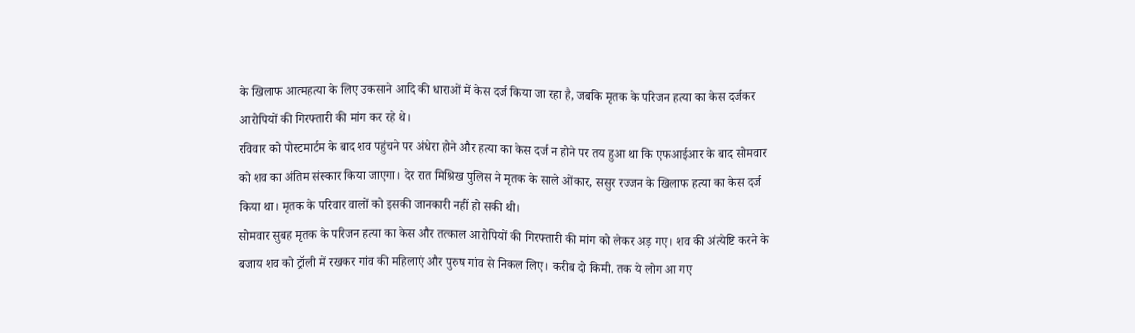के खिलाफ आत्महत्या के लिए उकसाने आदि की धाराओं में केस दर्ज किया जा रहा है, जबकि मृतक के परिजन हत्या का केस दर्जकर आरोपियों की गिरफ्तारी की मांग कर रहे थे।
रविवार को पोस्टमार्टम के बाद शव पहुंचने पर अंधेरा होने और हत्या का केस दर्ज न होने पर तय हुआ था कि एफआईआर के बाद सोमवार को शव का अंतिम संस्कार किया जाएगा। देर रात मिश्रिख पुलिस ने मृतक के साले ओंकार, ससुर रज्जन के खिलाफ हत्या का केस दर्ज किया था। मृतक के परिवार वालों को इसकी जानकारी नहीं हो सकी थी।
सोमवार सुबह मृतक के परिजन हत्या का केस और तत्काल आरोपियों की गिरफ्तारी की मांग को लेकर अड़ गए। शव की अंत्येष्टि करने के बजाय शव को ट्रॉली में रखकर गांव की महिलाएं और पुरुष गांव से निकल लिए। करीब दो किमी. तक ये लोग आ गए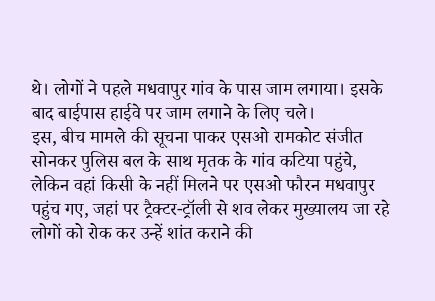थे। लोगों ने पहले मधवापुर गांव के पास जाम लगाया। इसके बाद बाईपास हाईवे पर जाम लगाने के लिए चले।
इस, बीच मामले की सूचना पाकर एसओ रामकोट संजीत सोनकर पुलिस बल के साथ मृतक के गांव कटिया पहुंचे, लेकिन वहां किसी के नहीं मिलने पर एसओ फौरन मधवापुर पहुंच गए, जहां पर ट्रैक्टर-ट्रॉली से शव लेकर मुख्यालय जा रहे लोगों को रोक कर उन्हें शांत कराने की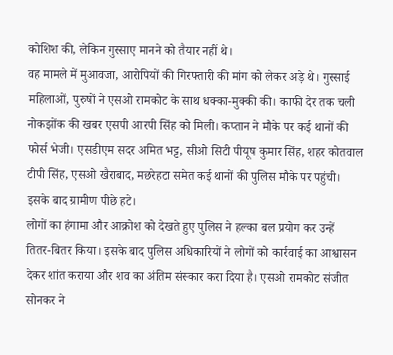कोशिश की, लेकिन गुस्साए मानने को तैयार नहीं थे।
वह मामले में मुआवजा, आरोपियों की गिरफ्तारी की मांग को लेकर अड़े थे। गुस्साई महिलाओं, पुरुषों ने एसओ रामकोट के साथ धक्का-मुक्की की। काफी देर तक चली नोकझोंक की खबर एसपी आरपी सिंह को मिली। कप्तान ने मौके पर कई थानों की फोर्स भेजी। एसडीएम सदर अमित भट्ट, सीओ सिटी पीयूष कुमार सिंह, शहर कोतवाल टीपी सिंह, एसओ खैराबाद, मछरेहटा समेत कई थानों की पुलिस मौके पर पहुंची। इसके बाद ग्रामीण पीछे हटे।
लोगों का हंगामा और आक्रोश को देखते हुए पुलिस ने हल्का बल प्रयोग कर उन्हें तितर-बितर किया। इसके बाद पुलिस अधिकारियों ने लोगों को कार्रवाई का आश्वासन देकर शांत कराया और शव का अंतिम संस्कार करा दिया है। एसओ रामकोट संजीत सोनकर ने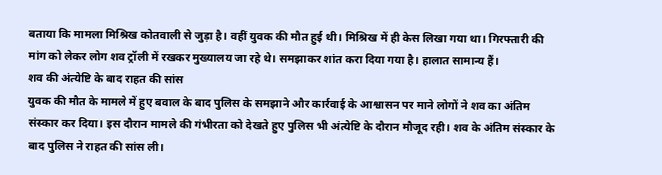बताया कि मामला मिश्रिख कोतवाली से जुड़ा है। वहीं युवक की मौत हुई थी। मिश्रिख में ही केस लिखा गया था। गिरफ्तारी की मांग को लेकर लोग शव ट्रॉली में रखकर मुख्यालय जा रहे थे। समझाकर शांत करा दिया गया है। हालात सामान्य हैं।
शव की अंत्येष्टि के बाद राहत की सांस
युवक की मौत के मामले में हुए बवाल के बाद पुलिस के समझाने और कार्रवाई के आश्वासन पर माने लोगों ने शव का अंतिम संस्कार कर दिया। इस दौरान मामले की गंभीरता को देखते हुए पुलिस भी अंत्येष्टि के दौरान मौजूद रही। शव के अंतिम संस्कार के बाद पुलिस ने राहत की सांस ली।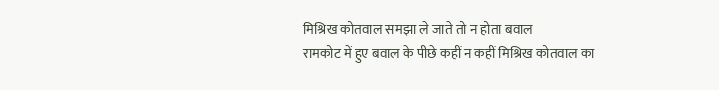मिश्रिख कोतवाल समझा ले जाते तो न होता बवाल
रामकोट में हुए बवाल के पीछे कहीं न कहीं मिश्रिख कोतवाल का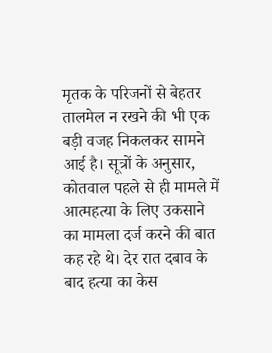मृतक के परिजनों से बेहतर तालमेल न रखने की भी एक बड़ी वजह निकलकर सामने आई है। सूत्रों के अनुसार, कोतवाल पहले से ही मामले में आत्महत्या के लिए उकसाने का मामला दर्ज करने की बात कह रहे थे। देर रात दबाव के बाद हत्या का केस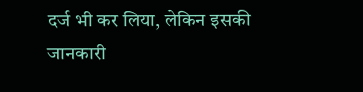दर्ज भी कर लिया, लेकिन इसकी जानकारी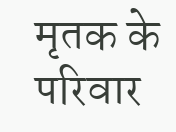मृतक के परिवार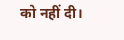को नहीं दी।